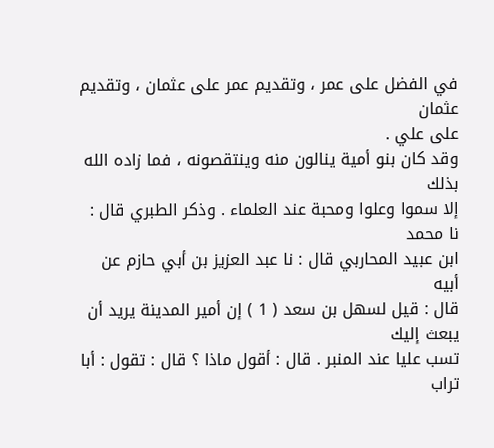في الفضل على عمر ، وتقديم عمر على عثمان ، وتقديم عثمان
على علي .
وقد كان بنو أمية ينالون منه وينتقصونه ، فما زاده الله بذلك
إلا سموا وعلوا ومحبة عند العلماء . وذكر الطبري قال : نا محمد
ابن عبيد المحاربي قال : نا عبد العزيز بن أبي حازم عن أبيه
قال : قيل لسهل بن سعد ( 1 ) إن أمير المدينة يريد أن يبعث إليك
تسب عليا عند المنبر . قال : أقول ماذا ؟ قال : تقول : أبا
تراب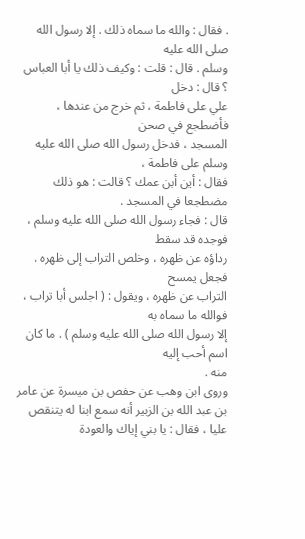. فقال : والله ما سماه ذلك . إلا رسول الله صلى الله عليه
وسلم . قال : قلت : وكيف ذلك يا أبا العباس ؟ قال : دخل
علي على فاطمة ، ثم خرج من عندها ، فأضطجع في صحن
المسجد ، فدخل رسول الله صلى الله عليه وسلم على فاطمة ،
فقال : أين أبن عمك ؟ قالت : هو ذلك مضطجعا في المسجد .
قال : فجاء رسول الله صلى الله عليه وسلم ، فوجده قد سقط
رداؤه عن ظهره ، وخلص التراب إلى ظهره . فجعل يمسح
التراب عن ظهره ، ويقول : ( اجلس أبا تراب ، فوالله ما سماه به
إلا رسول الله صلى الله عليه وسلم ) . ما كان اسم أحب إليه
منه .
وروى ابن وهب عن حفص بن ميسرة عن عامر بن عبد الله بن الزبير أنه سمع ابنا له يتنقص عليا ، فقال : يا بني إياك والعودة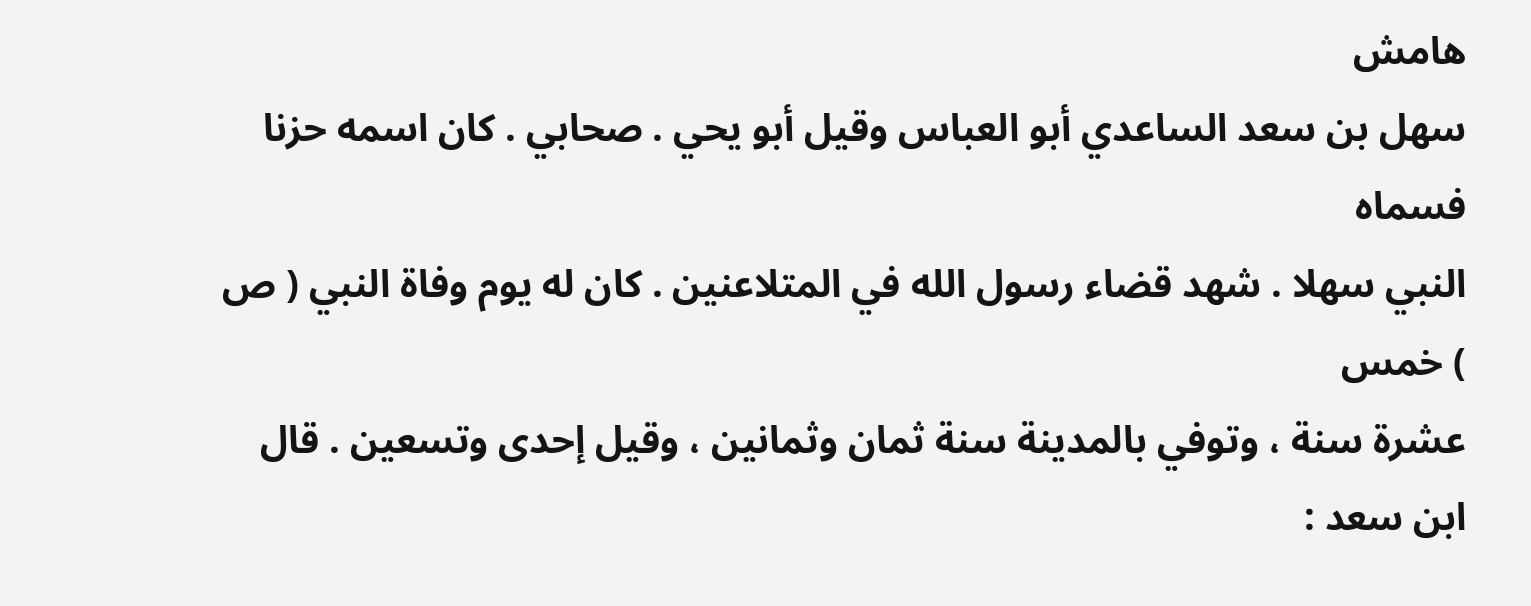هامش
سهل بن سعد الساعدي أبو العباس وقيل أبو يحي . صحابي . كان اسمه حزنا فسماه
النبي سهلا . شهد قضاء رسول الله في المتلاعنين . كان له يوم وفاة النبي ( ص ) خمس
عشرة سنة ، وتوفي بالمدينة سنة ثمان وثمانين ، وقيل إحدى وتسعين . قال ابن سعد :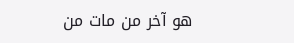هو آخر من مات من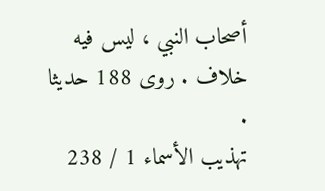أصحاب النبي ، ليس فيه خلاف . روى 188 حديثا .
تهذيب الأسماء 1 / 238